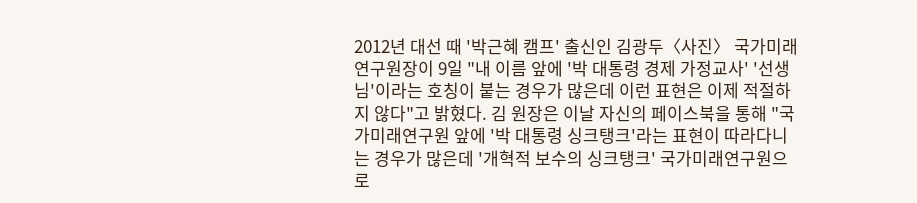2012년 대선 때 '박근혜 캠프' 출신인 김광두〈사진〉 국가미래연구원장이 9일 "내 이름 앞에 '박 대통령 경제 가정교사' '선생님'이라는 호칭이 붙는 경우가 많은데 이런 표현은 이제 적절하지 않다"고 밝혔다. 김 원장은 이날 자신의 페이스북을 통해 "국가미래연구원 앞에 '박 대통령 싱크탱크'라는 표현이 따라다니는 경우가 많은데 '개혁적 보수의 싱크탱크' 국가미래연구원으로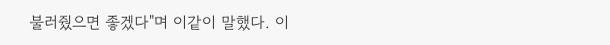불러줬으면 좋겠다"며 이같이 말했다. 이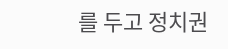를 두고 정치권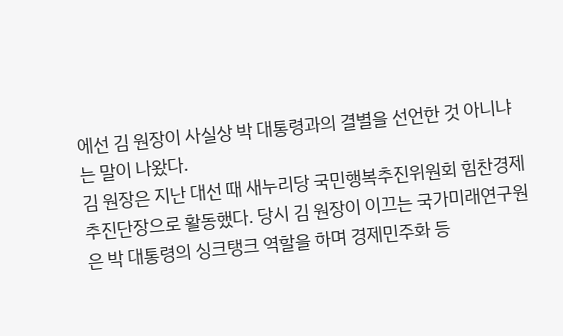에선 김 원장이 사실상 박 대통령과의 결별을 선언한 것 아니냐는 말이 나왔다.
김 원장은 지난 대선 때 새누리당 국민행복추진위원회 힘찬경제추진단장으로 활동했다. 당시 김 원장이 이끄는 국가미래연구원은 박 대통령의 싱크탱크 역할을 하며 경제민주화 등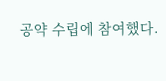공약 수립에 참여했다.